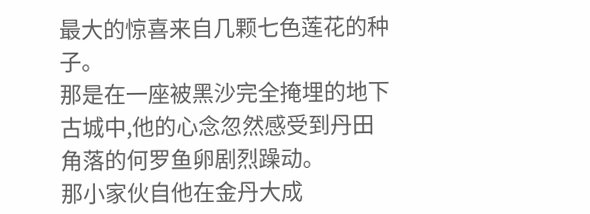最大的惊喜来自几颗七色莲花的种子。
那是在一座被黑沙完全掩埋的地下古城中,他的心念忽然感受到丹田角落的何罗鱼卵剧烈躁动。
那小家伙自他在金丹大成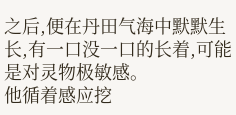之后,便在丹田气海中默默生长,有一口没一口的长着,可能是对灵物极敏感。
他循着感应挖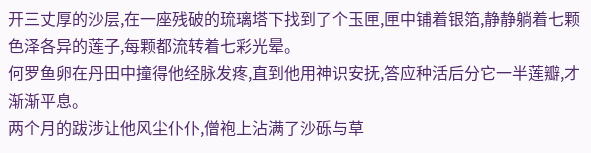开三丈厚的沙层,在一座残破的琉璃塔下找到了个玉匣,匣中铺着银箔,静静躺着七颗色泽各异的莲子,每颗都流转着七彩光晕。
何罗鱼卵在丹田中撞得他经脉发疼,直到他用神识安抚,答应种活后分它一半莲瓣,才渐渐平息。
两个月的跋涉让他风尘仆仆,僧袍上沾满了沙砾与草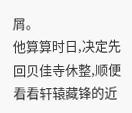屑。
他算算时日,决定先回贝佳寺休整,顺便看看轩辕藏锋的近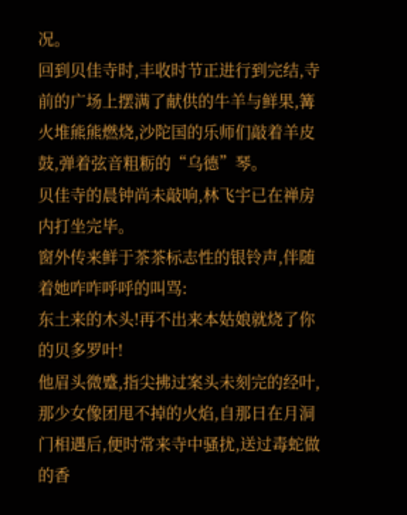况。
回到贝佳寺时,丰收时节正进行到完结,寺前的广场上摆满了献供的牛羊与鲜果,篝火堆熊熊燃烧,沙陀国的乐师们敲着羊皮鼓,弹着弦音粗粝的“乌德”琴。
贝佳寺的晨钟尚未敲响,林飞宇已在禅房内打坐完毕。
窗外传来鲜于茶茶标志性的银铃声,伴随着她咋咋呼呼的叫骂:
东土来的木头!再不出来本姑娘就烧了你的贝多罗叶!
他眉头微蹙,指尖拂过案头未刻完的经叶,那少女像团甩不掉的火焰,自那日在月洞门相遇后,便时常来寺中骚扰,送过毒蛇做的香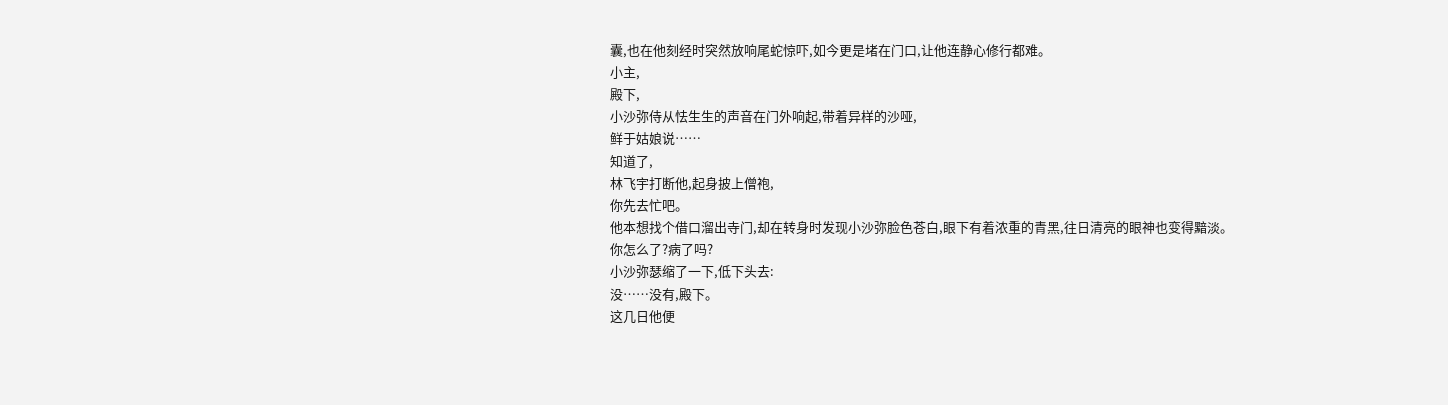囊,也在他刻经时突然放响尾蛇惊吓,如今更是堵在门口,让他连静心修行都难。
小主,
殿下,
小沙弥侍从怯生生的声音在门外响起,带着异样的沙哑,
鲜于姑娘说……
知道了,
林飞宇打断他,起身披上僧袍,
你先去忙吧。
他本想找个借口溜出寺门,却在转身时发现小沙弥脸色苍白,眼下有着浓重的青黑,往日清亮的眼神也变得黯淡。
你怎么了?病了吗?
小沙弥瑟缩了一下,低下头去:
没……没有,殿下。
这几日他便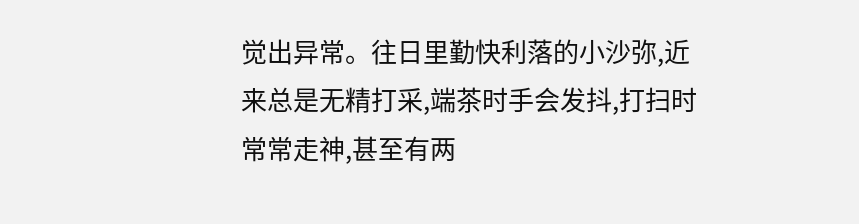觉出异常。往日里勤快利落的小沙弥,近来总是无精打采,端茶时手会发抖,打扫时常常走神,甚至有两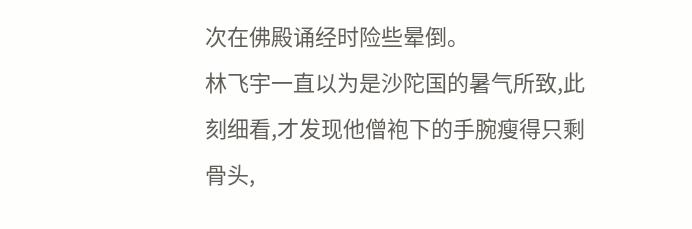次在佛殿诵经时险些晕倒。
林飞宇一直以为是沙陀国的暑气所致,此刻细看,才发现他僧袍下的手腕瘦得只剩骨头,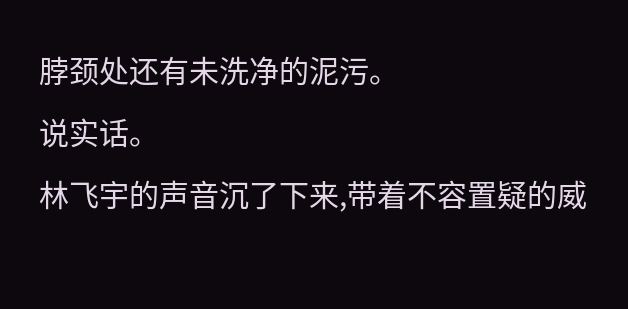脖颈处还有未洗净的泥污。
说实话。
林飞宇的声音沉了下来,带着不容置疑的威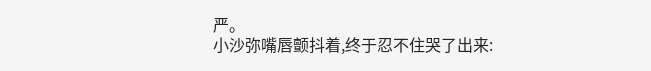严。
小沙弥嘴唇颤抖着,终于忍不住哭了出来: